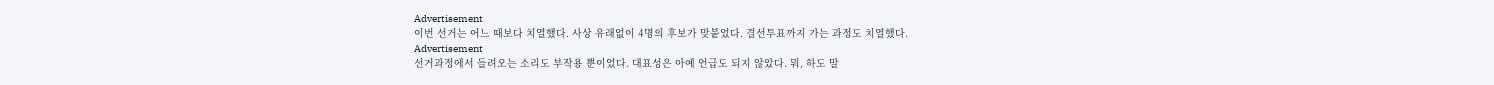Advertisement
이번 선거는 어느 때보다 치열했다. 사상 유래없이 4명의 후보가 맞붙었다. 결선투표까지 가는 과정도 치열했다.
Advertisement
선거과정에서 들려오는 소리도 부작용 뿐이었다. 대표성은 아예 언급도 되지 않았다. 뭐, 하도 말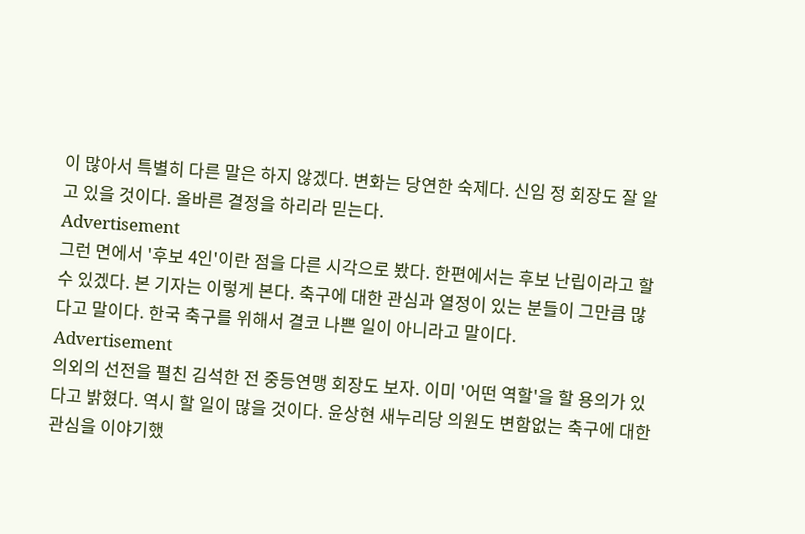이 많아서 특별히 다른 말은 하지 않겠다. 변화는 당연한 숙제다. 신임 정 회장도 잘 알고 있을 것이다. 올바른 결정을 하리라 믿는다.
Advertisement
그런 면에서 '후보 4인'이란 점을 다른 시각으로 봤다. 한편에서는 후보 난립이라고 할 수 있겠다. 본 기자는 이렇게 본다. 축구에 대한 관심과 열정이 있는 분들이 그만큼 많다고 말이다. 한국 축구를 위해서 결코 나쁜 일이 아니라고 말이다.
Advertisement
의외의 선전을 펼친 김석한 전 중등연맹 회장도 보자. 이미 '어떤 역할'을 할 용의가 있다고 밝혔다. 역시 할 일이 많을 것이다. 윤상현 새누리당 의원도 변함없는 축구에 대한 관심을 이야기했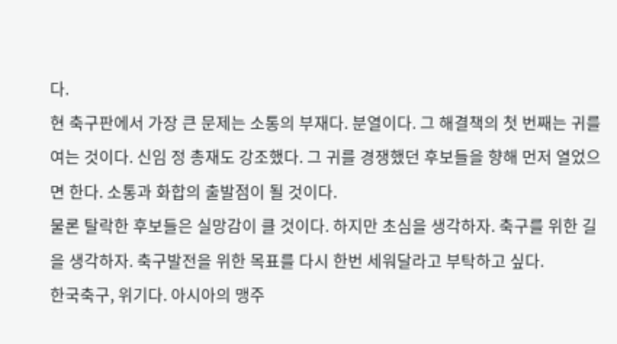다.
현 축구판에서 가장 큰 문제는 소통의 부재다. 분열이다. 그 해결책의 첫 번째는 귀를 여는 것이다. 신임 정 총재도 강조했다. 그 귀를 경쟁했던 후보들을 향해 먼저 열었으면 한다. 소통과 화합의 출발점이 될 것이다.
물론 탈락한 후보들은 실망감이 클 것이다. 하지만 초심을 생각하자. 축구를 위한 길을 생각하자. 축구발전을 위한 목표를 다시 한번 세워달라고 부탁하고 싶다.
한국축구, 위기다. 아시아의 맹주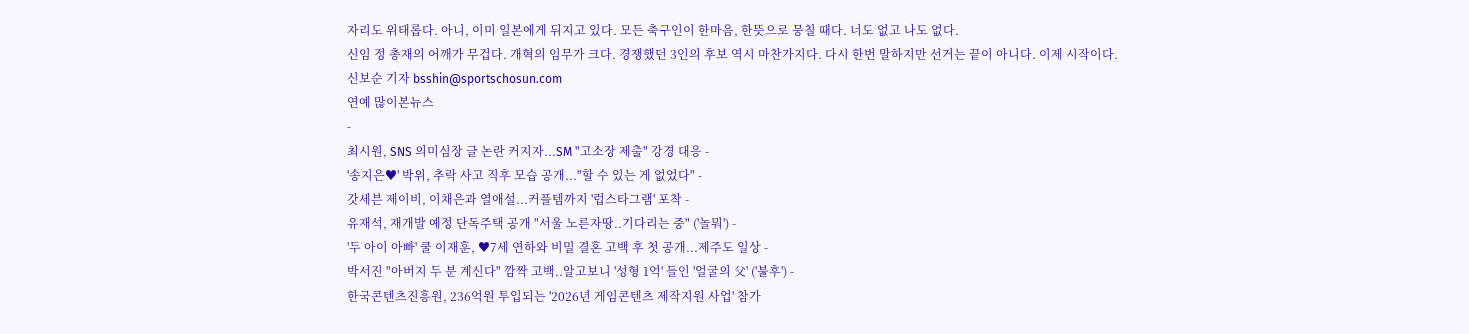자리도 위태롭다. 아니, 이미 일본에게 뒤지고 있다. 모든 축구인이 한마음, 한뜻으로 뭉칠 때다. 너도 없고 나도 없다.
신임 정 총재의 어깨가 무겁다. 개혁의 임무가 크다. 경쟁했던 3인의 후보 역시 마찬가지다. 다시 한번 말하지만 선거는 끝이 아니다. 이제 시작이다.
신보순 기자 bsshin@sportschosun.com
연예 많이본뉴스
-
최시원, SNS 의미심장 글 논란 커지자...SM "고소장 제출" 강경 대응 -
'송지은♥' 박위, 추락 사고 직후 모습 공개..."할 수 있는 게 없었다" -
갓세븐 제이비, 이채은과 열애설...커플템까지 '럽스타그램' 포착 -
유재석, 재개발 예정 단독주택 공개 "서울 노른자땅..기다리는 중" ('놀뭐') -
'두 아이 아빠' 쿨 이재훈, ♥7세 연하와 비밀 결혼 고백 후 첫 공개...제주도 일상 -
박서진 "아버지 두 분 계신다" 깜짝 고백..알고보니 '성형 1억' 들인 '얼굴의 父' ('불후') -
한국콘텐츠진흥원, 236억원 투입되는 '2026년 게임콘텐츠 제작지원 사업' 참가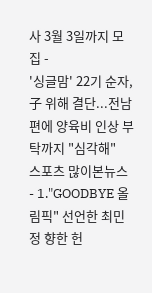사 3월 3일까지 모집 -
'싱글맘' 22기 순자, 子 위해 결단...전남편에 양육비 인상 부탁까지 "심각해"
스포츠 많이본뉴스
- 1."GOODBYE 올림픽" 선언한 최민정 향한 헌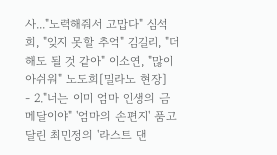사..."노력해줘서 고맙다" 심석희, "잊지 못할 추억" 김길리, "더 해도 될 것 같아" 이소연, "많이 아쉬워" 노도희[밀라노 현장]
- 2."너는 이미 엄마 인생의 금메달이야" '엄마의 손편지' 품고 달린 최민정의 '라스트 댄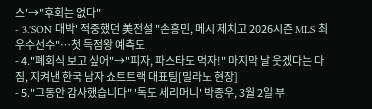스'→"후회는 없다"
- 3.'SON 대박' 적중했던 美전설 "손흥민, 메시 제치고 2026시즌 MLS 최우수선수"…첫 득점왕 예측도
- 4."폐회식 보고 싶어"→"피자, 파스타도 먹자!" 마지막 날 웃겠다는 다짐, 지켜낸 한국 남자 쇼트트랙 대표팀[밀라노 현장]
- 5."그동안 감사했습니다" '독도 세리머니' 박종우, 3월 2일 부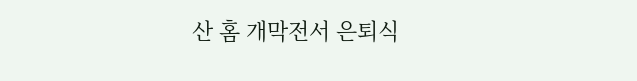산 홈 개막전서 은퇴식